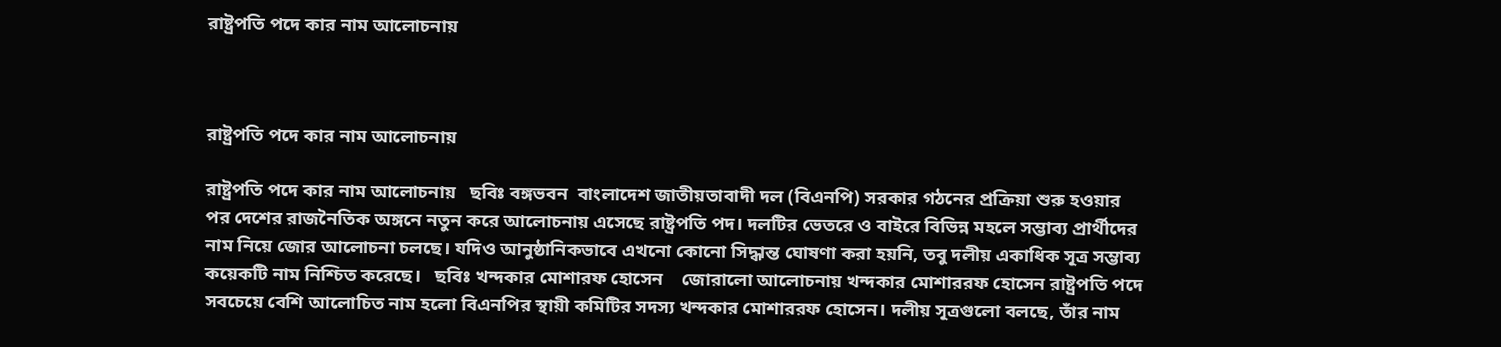রাষ্ট্রপতি পদে কার নাম আলোচনায়



রাষ্ট্রপতি পদে কার নাম আলোচনায়

রাষ্ট্রপতি পদে কার নাম আলোচনায়   ছবিঃ বঙ্গভবন  বাংলাদেশ জাতীয়তাবাদী দল (বিএনপি) সরকার গঠনের প্রক্রিয়া শুরু হওয়ার পর দেশের রাজনৈতিক অঙ্গনে নতুন করে আলোচনায় এসেছে রাষ্ট্রপতি পদ। দলটির ভেতরে ও বাইরে বিভিন্ন মহলে সম্ভাব্য প্রার্থীদের নাম নিয়ে জোর আলোচনা চলছে। যদিও আনুষ্ঠানিকভাবে এখনো কোনো সিদ্ধান্ত ঘোষণা করা হয়নি, তবু দলীয় একাধিক সূত্র সম্ভাব্য কয়েকটি নাম নিশ্চিত করেছে।   ছবিঃ খন্দকার মোশারফ হোসেন    জোরালো আলোচনায় খন্দকার মোশাররফ হোসেন রাষ্ট্রপতি পদে সবচেয়ে বেশি আলোচিত নাম হলো বিএনপির স্থায়ী কমিটির সদস্য খন্দকার মোশাররফ হোসেন। দলীয় সূত্রগুলো বলছে, তাঁর নাম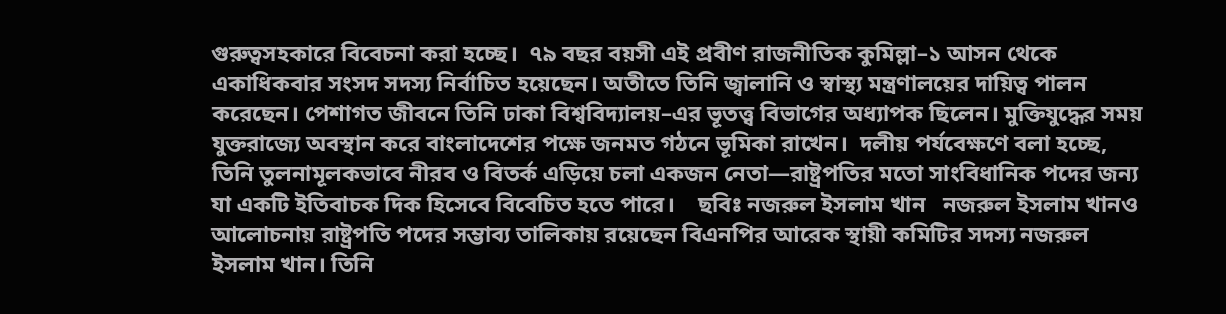গুরুত্বসহকারে বিবেচনা করা হচ্ছে।  ৭৯ বছর বয়সী এই প্রবীণ রাজনীতিক কুমিল্লা–১ আসন থেকে একাধিকবার সংসদ সদস্য নির্বাচিত হয়েছেন। অতীতে তিনি জ্বালানি ও স্বাস্থ্য মন্ত্রণালয়ের দায়িত্ব পালন করেছেন। পেশাগত জীবনে তিনি ঢাকা বিশ্ববিদ্যালয়–এর ভূতত্ত্ব বিভাগের অধ্যাপক ছিলেন। মুক্তিযুদ্ধের সময় যুক্তরাজ্যে অবস্থান করে বাংলাদেশের পক্ষে জনমত গঠনে ভূমিকা রাখেন।  দলীয় পর্যবেক্ষণে বলা হচ্ছে, তিনি তুলনামূলকভাবে নীরব ও বিতর্ক এড়িয়ে চলা একজন নেতা—রাষ্ট্রপতির মতো সাংবিধানিক পদের জন্য যা একটি ইতিবাচক দিক হিসেবে বিবেচিত হতে পারে।    ছবিঃ নজরুল ইসলাম খান   নজরুল ইসলাম খানও আলোচনায় রাষ্ট্রপতি পদের সম্ভাব্য তালিকায় রয়েছেন বিএনপির আরেক স্থায়ী কমিটির সদস্য নজরুল ইসলাম খান। তিনি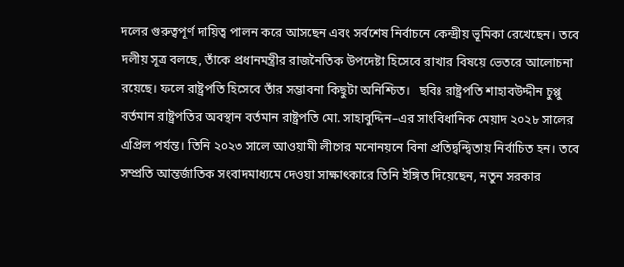দলের গুরুত্বপূর্ণ দায়িত্ব পালন করে আসছেন এবং সর্বশেষ নির্বাচনে কেন্দ্রীয় ভূমিকা রেখেছেন। তবে দলীয় সূত্র বলছে, তাঁকে প্রধানমন্ত্রীর রাজনৈতিক উপদেষ্টা হিসেবে রাখার বিষয়ে ভেতরে আলোচনা রয়েছে। ফলে রাষ্ট্রপতি হিসেবে তাঁর সম্ভাবনা কিছুটা অনিশ্চিত।   ছবিঃ রাষ্ট্রপতি শাহাবউদ্দীন চুপ্পু  বর্তমান রাষ্ট্রপতির অবস্থান বর্তমান রাষ্ট্রপতি মো. সাহাবুদ্দিন–এর সাংবিধানিক মেয়াদ ২০২৮ সালের এপ্রিল পর্যন্ত। তিনি ২০২৩ সালে আওয়ামী লীগের মনোনয়নে বিনা প্রতিদ্বন্দ্বিতায় নির্বাচিত হন। তবে সম্প্রতি আন্তর্জাতিক সংবাদমাধ্যমে দেওয়া সাক্ষাৎকারে তিনি ইঙ্গিত দিয়েছেন, নতুন সরকার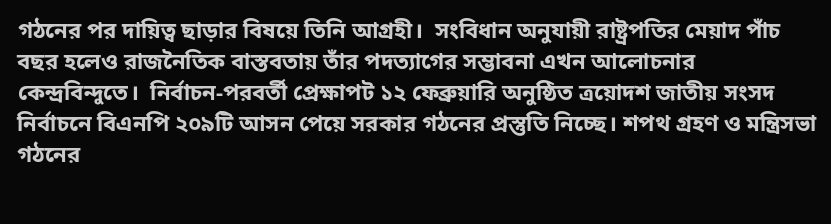গঠনের পর দায়িত্ব ছাড়ার বিষয়ে তিনি আগ্রহী।  সংবিধান অনুযায়ী রাষ্ট্রপতির মেয়াদ পাঁচ বছর হলেও রাজনৈতিক বাস্তবতায় তাঁর পদত্যাগের সম্ভাবনা এখন আলোচনার কেন্দ্রবিন্দুতে।  নির্বাচন-পরবর্তী প্রেক্ষাপট ১২ ফেব্রুয়ারি অনুষ্ঠিত ত্রয়োদশ জাতীয় সংসদ নির্বাচনে বিএনপি ২০৯টি আসন পেয়ে সরকার গঠনের প্রস্তুতি নিচ্ছে। শপথ গ্রহণ ও মন্ত্রিসভা গঠনের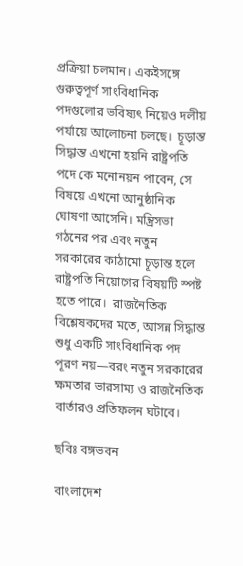প্রক্রিয়া চলমান। একইসঙ্গে গুরুত্বপূর্ণ সাংবিধানিক পদগুলোর ভবিষ্যৎ নিয়েও দলীয় পর্যায়ে আলোচনা চলছে।  চূড়ান্ত সিদ্ধান্ত এখনো হয়নি রাষ্ট্রপতি পদে কে মনোনয়ন পাবেন, সে বিষয়ে এখনো আনুষ্ঠানিক ঘোষণা আসেনি। মন্ত্রিসভা গঠনের পর এবং নতুন সরকারের কাঠামো চূড়ান্ত হলে রাষ্ট্রপতি নিয়োগের বিষয়টি স্পষ্ট হতে পারে।  রাজনৈতিক বিশ্লেষকদের মতে, আসন্ন সিদ্ধান্ত শুধু একটি সাংবিধানিক পদ পূরণ নয়—বরং নতুন সরকারের ক্ষমতার ভারসাম্য ও রাজনৈতিক বার্তারও প্রতিফলন ঘটাবে।

ছবিঃ বঙ্গভবন

বাংলাদেশ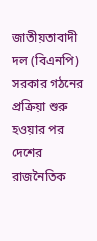জাতীয়তাবাদী দল (বিএনপি) সরকার গঠনের প্রক্রিয়া শুরু হওয়ার পর দেশের রাজনৈতিক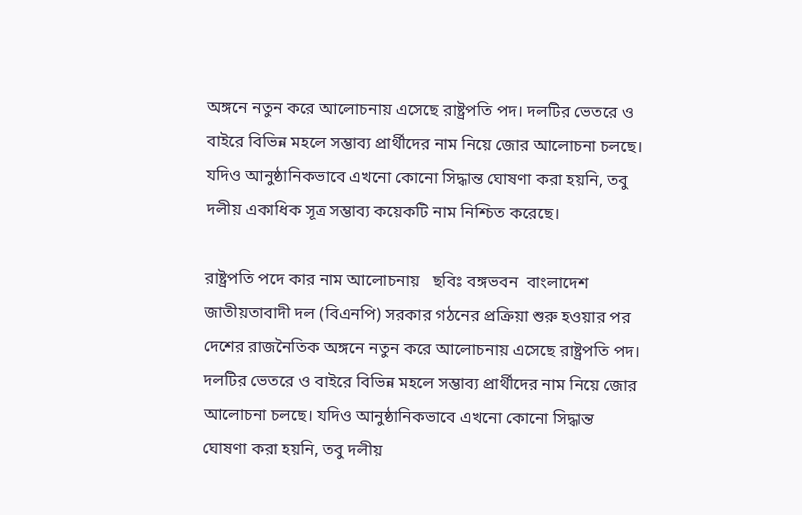অঙ্গনে নতুন করে আলোচনায় এসেছে রাষ্ট্রপতি পদ। দলটির ভেতরে ও বাইরে বিভিন্ন মহলে সম্ভাব্য প্রার্থীদের নাম নিয়ে জোর আলোচনা চলছে। যদিও আনুষ্ঠানিকভাবে এখনো কোনো সিদ্ধান্ত ঘোষণা করা হয়নি, তবু দলীয় একাধিক সূত্র সম্ভাব্য কয়েকটি নাম নিশ্চিত করেছে।

রাষ্ট্রপতি পদে কার নাম আলোচনায়   ছবিঃ বঙ্গভবন  বাংলাদেশ জাতীয়তাবাদী দল (বিএনপি) সরকার গঠনের প্রক্রিয়া শুরু হওয়ার পর দেশের রাজনৈতিক অঙ্গনে নতুন করে আলোচনায় এসেছে রাষ্ট্রপতি পদ। দলটির ভেতরে ও বাইরে বিভিন্ন মহলে সম্ভাব্য প্রার্থীদের নাম নিয়ে জোর আলোচনা চলছে। যদিও আনুষ্ঠানিকভাবে এখনো কোনো সিদ্ধান্ত ঘোষণা করা হয়নি, তবু দলীয়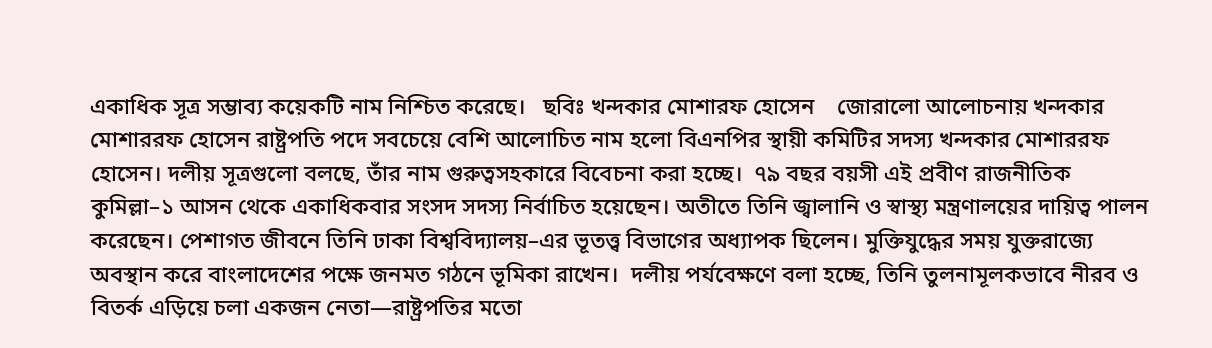একাধিক সূত্র সম্ভাব্য কয়েকটি নাম নিশ্চিত করেছে।   ছবিঃ খন্দকার মোশারফ হোসেন    জোরালো আলোচনায় খন্দকার মোশাররফ হোসেন রাষ্ট্রপতি পদে সবচেয়ে বেশি আলোচিত নাম হলো বিএনপির স্থায়ী কমিটির সদস্য খন্দকার মোশাররফ হোসেন। দলীয় সূত্রগুলো বলছে, তাঁর নাম গুরুত্বসহকারে বিবেচনা করা হচ্ছে।  ৭৯ বছর বয়সী এই প্রবীণ রাজনীতিক কুমিল্লা–১ আসন থেকে একাধিকবার সংসদ সদস্য নির্বাচিত হয়েছেন। অতীতে তিনি জ্বালানি ও স্বাস্থ্য মন্ত্রণালয়ের দায়িত্ব পালন করেছেন। পেশাগত জীবনে তিনি ঢাকা বিশ্ববিদ্যালয়–এর ভূতত্ত্ব বিভাগের অধ্যাপক ছিলেন। মুক্তিযুদ্ধের সময় যুক্তরাজ্যে অবস্থান করে বাংলাদেশের পক্ষে জনমত গঠনে ভূমিকা রাখেন।  দলীয় পর্যবেক্ষণে বলা হচ্ছে, তিনি তুলনামূলকভাবে নীরব ও বিতর্ক এড়িয়ে চলা একজন নেতা—রাষ্ট্রপতির মতো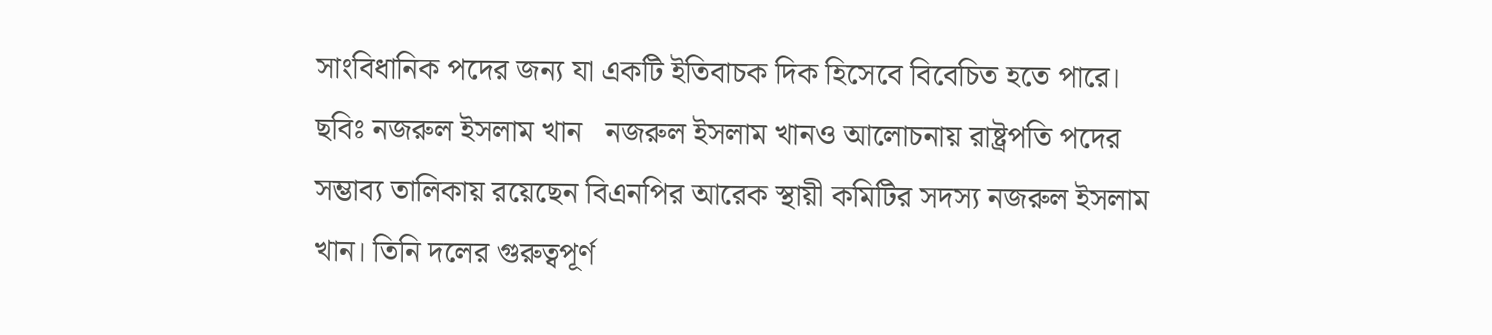সাংবিধানিক পদের জন্য যা একটি ইতিবাচক দিক হিসেবে বিবেচিত হতে পারে।    ছবিঃ নজরুল ইসলাম খান   নজরুল ইসলাম খানও আলোচনায় রাষ্ট্রপতি পদের সম্ভাব্য তালিকায় রয়েছেন বিএনপির আরেক স্থায়ী কমিটির সদস্য নজরুল ইসলাম খান। তিনি দলের গুরুত্বপূর্ণ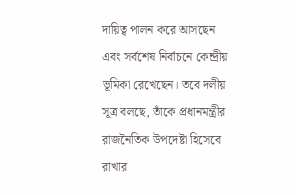দায়িত্ব পালন করে আসছেন এবং সর্বশেষ নির্বাচনে কেন্দ্রীয় ভূমিকা রেখেছেন। তবে দলীয় সূত্র বলছে, তাঁকে প্রধানমন্ত্রীর রাজনৈতিক উপদেষ্টা হিসেবে রাখার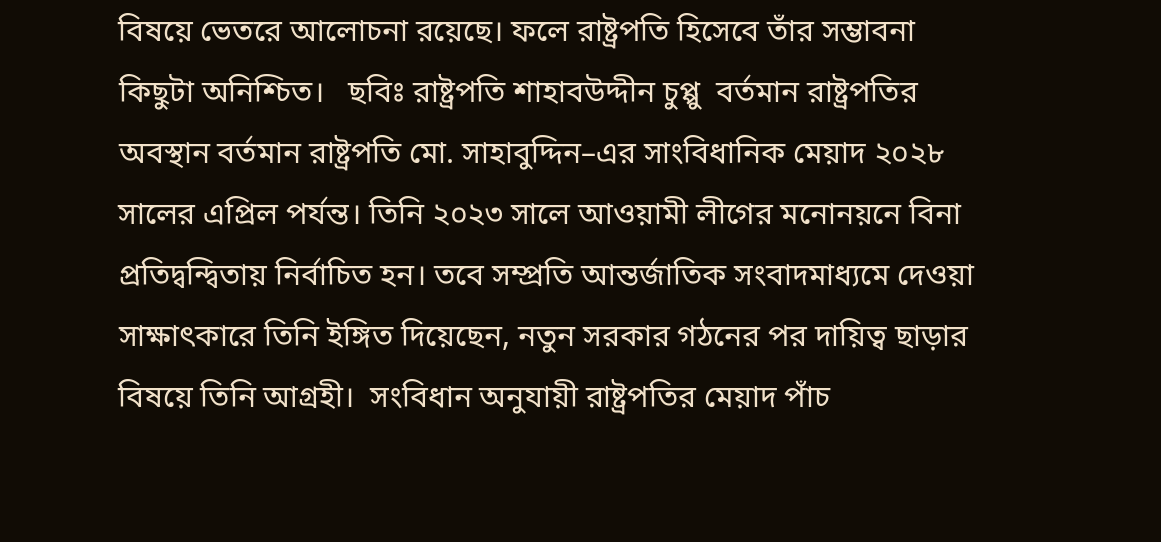বিষয়ে ভেতরে আলোচনা রয়েছে। ফলে রাষ্ট্রপতি হিসেবে তাঁর সম্ভাবনা কিছুটা অনিশ্চিত।   ছবিঃ রাষ্ট্রপতি শাহাবউদ্দীন চুপ্পু  বর্তমান রাষ্ট্রপতির অবস্থান বর্তমান রাষ্ট্রপতি মো. সাহাবুদ্দিন–এর সাংবিধানিক মেয়াদ ২০২৮ সালের এপ্রিল পর্যন্ত। তিনি ২০২৩ সালে আওয়ামী লীগের মনোনয়নে বিনা প্রতিদ্বন্দ্বিতায় নির্বাচিত হন। তবে সম্প্রতি আন্তর্জাতিক সংবাদমাধ্যমে দেওয়া সাক্ষাৎকারে তিনি ইঙ্গিত দিয়েছেন, নতুন সরকার গঠনের পর দায়িত্ব ছাড়ার বিষয়ে তিনি আগ্রহী।  সংবিধান অনুযায়ী রাষ্ট্রপতির মেয়াদ পাঁচ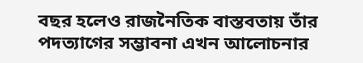বছর হলেও রাজনৈতিক বাস্তবতায় তাঁর পদত্যাগের সম্ভাবনা এখন আলোচনার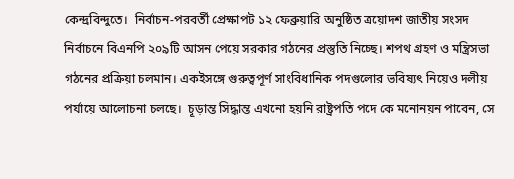কেন্দ্রবিন্দুতে।  নির্বাচন-পরবর্তী প্রেক্ষাপট ১২ ফেব্রুয়ারি অনুষ্ঠিত ত্রয়োদশ জাতীয় সংসদ নির্বাচনে বিএনপি ২০৯টি আসন পেয়ে সরকার গঠনের প্রস্তুতি নিচ্ছে। শপথ গ্রহণ ও মন্ত্রিসভা গঠনের প্রক্রিয়া চলমান। একইসঙ্গে গুরুত্বপূর্ণ সাংবিধানিক পদগুলোর ভবিষ্যৎ নিয়েও দলীয় পর্যায়ে আলোচনা চলছে।  চূড়ান্ত সিদ্ধান্ত এখনো হয়নি রাষ্ট্রপতি পদে কে মনোনয়ন পাবেন, সে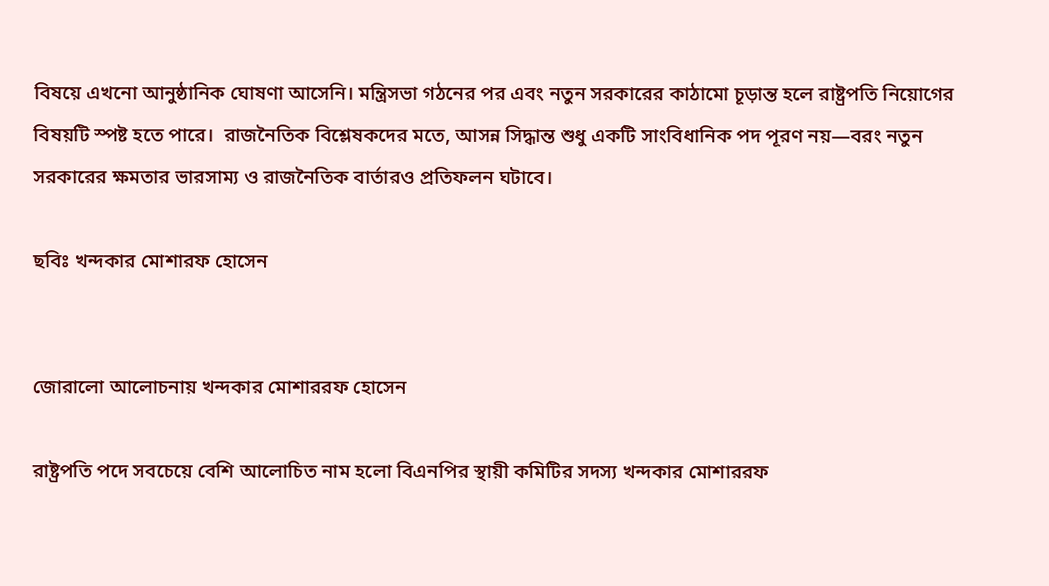বিষয়ে এখনো আনুষ্ঠানিক ঘোষণা আসেনি। মন্ত্রিসভা গঠনের পর এবং নতুন সরকারের কাঠামো চূড়ান্ত হলে রাষ্ট্রপতি নিয়োগের বিষয়টি স্পষ্ট হতে পারে।  রাজনৈতিক বিশ্লেষকদের মতে, আসন্ন সিদ্ধান্ত শুধু একটি সাংবিধানিক পদ পূরণ নয়—বরং নতুন সরকারের ক্ষমতার ভারসাম্য ও রাজনৈতিক বার্তারও প্রতিফলন ঘটাবে।

ছবিঃ খন্দকার মোশারফ হোসেন


জোরালো আলোচনায় খন্দকার মোশাররফ হোসেন

রাষ্ট্রপতি পদে সবচেয়ে বেশি আলোচিত নাম হলো বিএনপির স্থায়ী কমিটির সদস্য খন্দকার মোশাররফ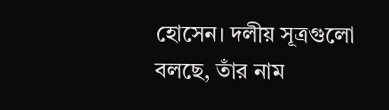হোসেন। দলীয় সূত্রগুলো বলছে, তাঁর নাম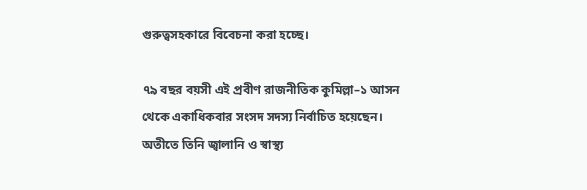গুরুত্বসহকারে বিবেচনা করা হচ্ছে।

৭৯ বছর বয়সী এই প্রবীণ রাজনীতিক কুমিল্লা–১ আসন থেকে একাধিকবার সংসদ সদস্য নির্বাচিত হয়েছেন। অতীতে তিনি জ্বালানি ও স্বাস্থ্য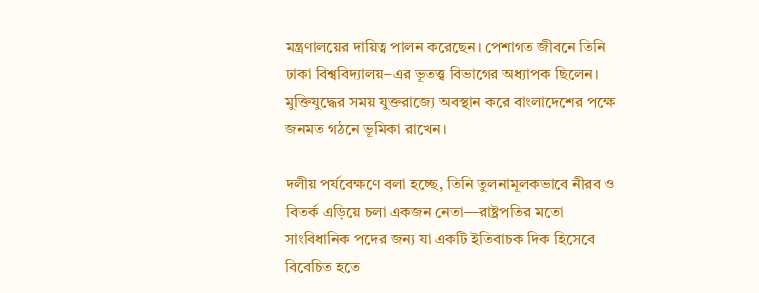মন্ত্রণালয়ের দায়িত্ব পালন করেছেন। পেশাগত জীবনে তিনি ঢাকা বিশ্ববিদ্যালয়–এর ভূতত্ত্ব বিভাগের অধ্যাপক ছিলেন। মুক্তিযুদ্ধের সময় যুক্তরাজ্যে অবস্থান করে বাংলাদেশের পক্ষে জনমত গঠনে ভূমিকা রাখেন।

দলীয় পর্যবেক্ষণে বলা হচ্ছে, তিনি তুলনামূলকভাবে নীরব ও বিতর্ক এড়িয়ে চলা একজন নেতা—রাষ্ট্রপতির মতো সাংবিধানিক পদের জন্য যা একটি ইতিবাচক দিক হিসেবে বিবেচিত হতে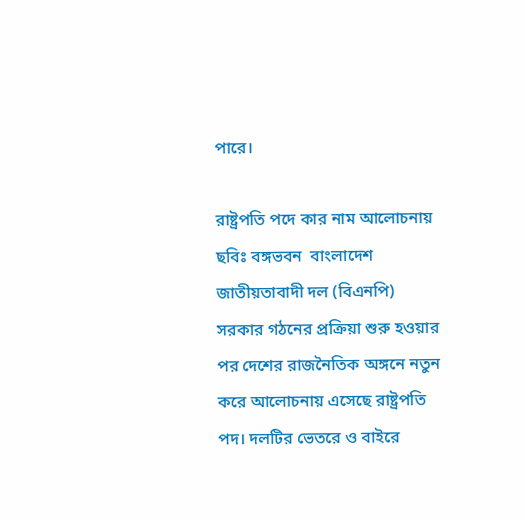পারে।

রাষ্ট্রপতি পদে কার নাম আলোচনায়   ছবিঃ বঙ্গভবন  বাংলাদেশ জাতীয়তাবাদী দল (বিএনপি) সরকার গঠনের প্রক্রিয়া শুরু হওয়ার পর দেশের রাজনৈতিক অঙ্গনে নতুন করে আলোচনায় এসেছে রাষ্ট্রপতি পদ। দলটির ভেতরে ও বাইরে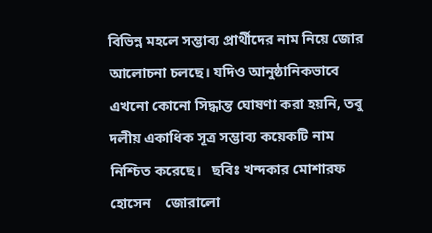বিভিন্ন মহলে সম্ভাব্য প্রার্থীদের নাম নিয়ে জোর আলোচনা চলছে। যদিও আনুষ্ঠানিকভাবে এখনো কোনো সিদ্ধান্ত ঘোষণা করা হয়নি, তবু দলীয় একাধিক সূত্র সম্ভাব্য কয়েকটি নাম নিশ্চিত করেছে।   ছবিঃ খন্দকার মোশারফ হোসেন    জোরালো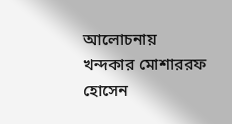আলোচনায় খন্দকার মোশাররফ হোসেন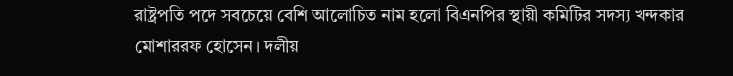রাষ্ট্রপতি পদে সবচেয়ে বেশি আলোচিত নাম হলো বিএনপির স্থায়ী কমিটির সদস্য খন্দকার মোশাররফ হোসেন। দলীয়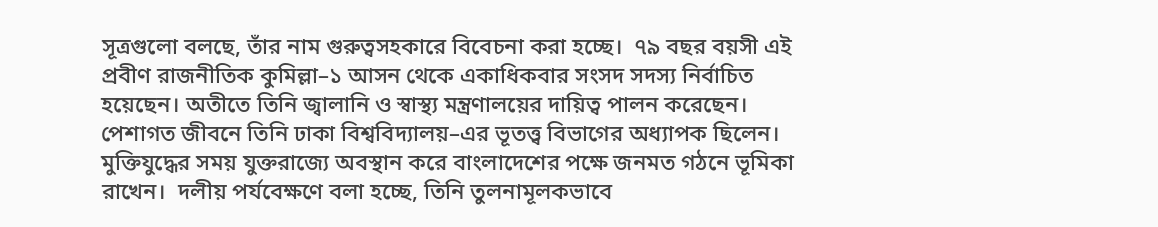সূত্রগুলো বলছে, তাঁর নাম গুরুত্বসহকারে বিবেচনা করা হচ্ছে।  ৭৯ বছর বয়সী এই প্রবীণ রাজনীতিক কুমিল্লা–১ আসন থেকে একাধিকবার সংসদ সদস্য নির্বাচিত হয়েছেন। অতীতে তিনি জ্বালানি ও স্বাস্থ্য মন্ত্রণালয়ের দায়িত্ব পালন করেছেন। পেশাগত জীবনে তিনি ঢাকা বিশ্ববিদ্যালয়–এর ভূতত্ত্ব বিভাগের অধ্যাপক ছিলেন। মুক্তিযুদ্ধের সময় যুক্তরাজ্যে অবস্থান করে বাংলাদেশের পক্ষে জনমত গঠনে ভূমিকা রাখেন।  দলীয় পর্যবেক্ষণে বলা হচ্ছে, তিনি তুলনামূলকভাবে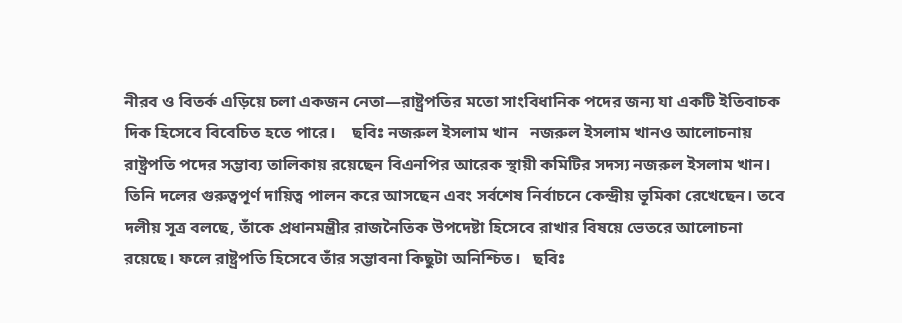নীরব ও বিতর্ক এড়িয়ে চলা একজন নেতা—রাষ্ট্রপতির মতো সাংবিধানিক পদের জন্য যা একটি ইতিবাচক দিক হিসেবে বিবেচিত হতে পারে।    ছবিঃ নজরুল ইসলাম খান   নজরুল ইসলাম খানও আলোচনায় রাষ্ট্রপতি পদের সম্ভাব্য তালিকায় রয়েছেন বিএনপির আরেক স্থায়ী কমিটির সদস্য নজরুল ইসলাম খান। তিনি দলের গুরুত্বপূর্ণ দায়িত্ব পালন করে আসছেন এবং সর্বশেষ নির্বাচনে কেন্দ্রীয় ভূমিকা রেখেছেন। তবে দলীয় সূত্র বলছে, তাঁকে প্রধানমন্ত্রীর রাজনৈতিক উপদেষ্টা হিসেবে রাখার বিষয়ে ভেতরে আলোচনা রয়েছে। ফলে রাষ্ট্রপতি হিসেবে তাঁর সম্ভাবনা কিছুটা অনিশ্চিত।   ছবিঃ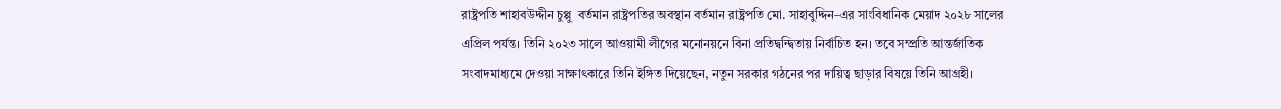রাষ্ট্রপতি শাহাবউদ্দীন চুপ্পু  বর্তমান রাষ্ট্রপতির অবস্থান বর্তমান রাষ্ট্রপতি মো. সাহাবুদ্দিন–এর সাংবিধানিক মেয়াদ ২০২৮ সালের এপ্রিল পর্যন্ত। তিনি ২০২৩ সালে আওয়ামী লীগের মনোনয়নে বিনা প্রতিদ্বন্দ্বিতায় নির্বাচিত হন। তবে সম্প্রতি আন্তর্জাতিক সংবাদমাধ্যমে দেওয়া সাক্ষাৎকারে তিনি ইঙ্গিত দিয়েছেন, নতুন সরকার গঠনের পর দায়িত্ব ছাড়ার বিষয়ে তিনি আগ্রহী।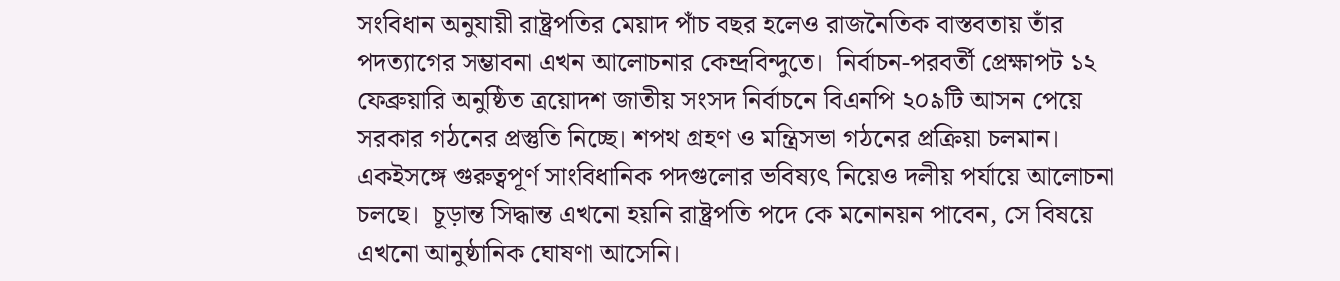সংবিধান অনুযায়ী রাষ্ট্রপতির মেয়াদ পাঁচ বছর হলেও রাজনৈতিক বাস্তবতায় তাঁর পদত্যাগের সম্ভাবনা এখন আলোচনার কেন্দ্রবিন্দুতে।  নির্বাচন-পরবর্তী প্রেক্ষাপট ১২ ফেব্রুয়ারি অনুষ্ঠিত ত্রয়োদশ জাতীয় সংসদ নির্বাচনে বিএনপি ২০৯টি আসন পেয়ে সরকার গঠনের প্রস্তুতি নিচ্ছে। শপথ গ্রহণ ও মন্ত্রিসভা গঠনের প্রক্রিয়া চলমান। একইসঙ্গে গুরুত্বপূর্ণ সাংবিধানিক পদগুলোর ভবিষ্যৎ নিয়েও দলীয় পর্যায়ে আলোচনা চলছে।  চূড়ান্ত সিদ্ধান্ত এখনো হয়নি রাষ্ট্রপতি পদে কে মনোনয়ন পাবেন, সে বিষয়ে এখনো আনুষ্ঠানিক ঘোষণা আসেনি।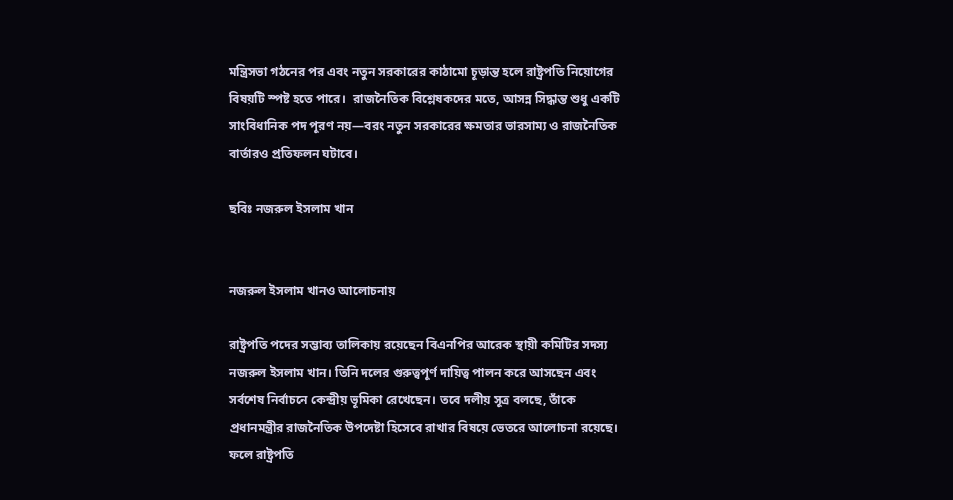মন্ত্রিসভা গঠনের পর এবং নতুন সরকারের কাঠামো চূড়ান্ত হলে রাষ্ট্রপতি নিয়োগের বিষয়টি স্পষ্ট হতে পারে।  রাজনৈতিক বিশ্লেষকদের মতে, আসন্ন সিদ্ধান্ত শুধু একটি সাংবিধানিক পদ পূরণ নয়—বরং নতুন সরকারের ক্ষমতার ভারসাম্য ও রাজনৈতিক বার্তারও প্রতিফলন ঘটাবে।

ছবিঃ নজরুল ইসলাম খান


নজরুল ইসলাম খানও আলোচনায়

রাষ্ট্রপতি পদের সম্ভাব্য তালিকায় রয়েছেন বিএনপির আরেক স্থায়ী কমিটির সদস্য নজরুল ইসলাম খান। তিনি দলের গুরুত্বপূর্ণ দায়িত্ব পালন করে আসছেন এবং সর্বশেষ নির্বাচনে কেন্দ্রীয় ভূমিকা রেখেছেন। তবে দলীয় সূত্র বলছে, তাঁকে প্রধানমন্ত্রীর রাজনৈতিক উপদেষ্টা হিসেবে রাখার বিষয়ে ভেতরে আলোচনা রয়েছে। ফলে রাষ্ট্রপতি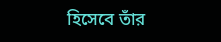হিসেবে তাঁর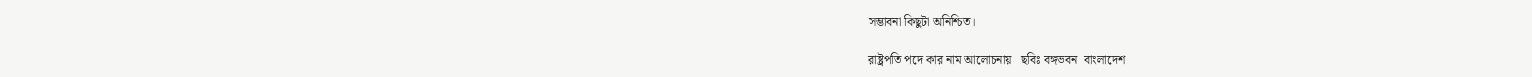সম্ভাবনা কিছুটা অনিশ্চিত।

রাষ্ট্রপতি পদে কার নাম আলোচনায়   ছবিঃ বঙ্গভবন  বাংলাদেশ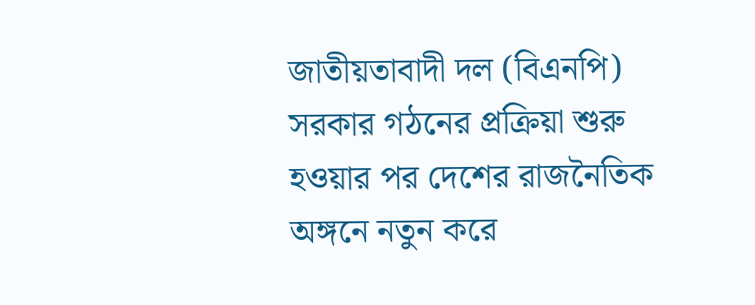জাতীয়তাবাদী দল (বিএনপি) সরকার গঠনের প্রক্রিয়া শুরু হওয়ার পর দেশের রাজনৈতিক অঙ্গনে নতুন করে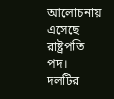আলোচনায় এসেছে রাষ্ট্রপতি পদ। দলটির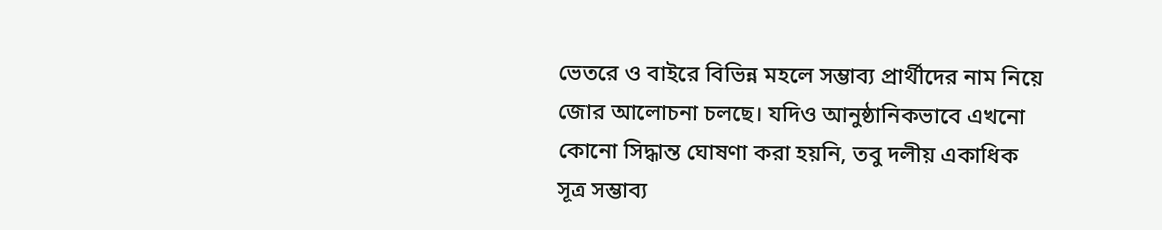ভেতরে ও বাইরে বিভিন্ন মহলে সম্ভাব্য প্রার্থীদের নাম নিয়ে জোর আলোচনা চলছে। যদিও আনুষ্ঠানিকভাবে এখনো কোনো সিদ্ধান্ত ঘোষণা করা হয়নি, তবু দলীয় একাধিক সূত্র সম্ভাব্য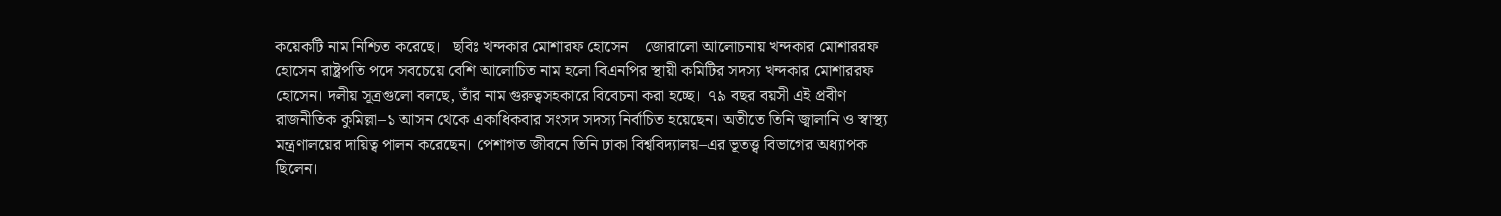কয়েকটি নাম নিশ্চিত করেছে।   ছবিঃ খন্দকার মোশারফ হোসেন    জোরালো আলোচনায় খন্দকার মোশাররফ হোসেন রাষ্ট্রপতি পদে সবচেয়ে বেশি আলোচিত নাম হলো বিএনপির স্থায়ী কমিটির সদস্য খন্দকার মোশাররফ হোসেন। দলীয় সূত্রগুলো বলছে, তাঁর নাম গুরুত্বসহকারে বিবেচনা করা হচ্ছে।  ৭৯ বছর বয়সী এই প্রবীণ রাজনীতিক কুমিল্লা–১ আসন থেকে একাধিকবার সংসদ সদস্য নির্বাচিত হয়েছেন। অতীতে তিনি জ্বালানি ও স্বাস্থ্য মন্ত্রণালয়ের দায়িত্ব পালন করেছেন। পেশাগত জীবনে তিনি ঢাকা বিশ্ববিদ্যালয়–এর ভূতত্ত্ব বিভাগের অধ্যাপক ছিলেন।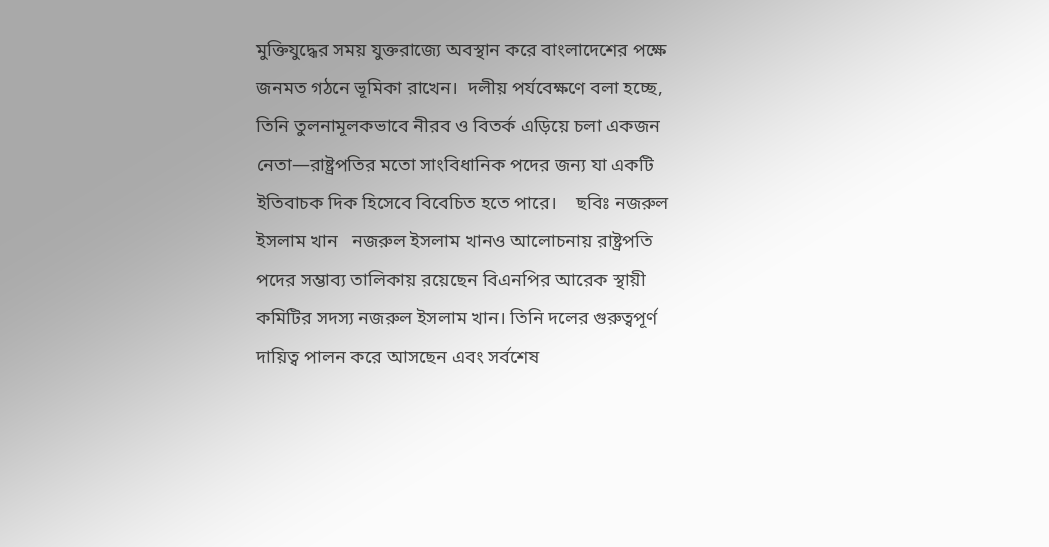মুক্তিযুদ্ধের সময় যুক্তরাজ্যে অবস্থান করে বাংলাদেশের পক্ষে জনমত গঠনে ভূমিকা রাখেন।  দলীয় পর্যবেক্ষণে বলা হচ্ছে, তিনি তুলনামূলকভাবে নীরব ও বিতর্ক এড়িয়ে চলা একজন নেতা—রাষ্ট্রপতির মতো সাংবিধানিক পদের জন্য যা একটি ইতিবাচক দিক হিসেবে বিবেচিত হতে পারে।    ছবিঃ নজরুল ইসলাম খান   নজরুল ইসলাম খানও আলোচনায় রাষ্ট্রপতি পদের সম্ভাব্য তালিকায় রয়েছেন বিএনপির আরেক স্থায়ী কমিটির সদস্য নজরুল ইসলাম খান। তিনি দলের গুরুত্বপূর্ণ দায়িত্ব পালন করে আসছেন এবং সর্বশেষ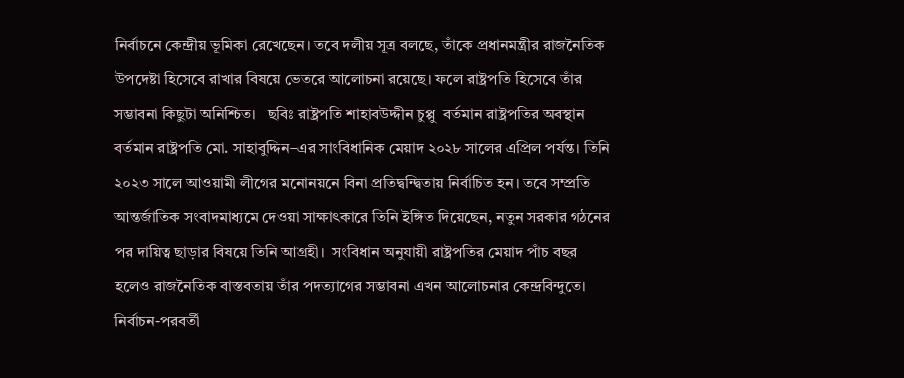নির্বাচনে কেন্দ্রীয় ভূমিকা রেখেছেন। তবে দলীয় সূত্র বলছে, তাঁকে প্রধানমন্ত্রীর রাজনৈতিক উপদেষ্টা হিসেবে রাখার বিষয়ে ভেতরে আলোচনা রয়েছে। ফলে রাষ্ট্রপতি হিসেবে তাঁর সম্ভাবনা কিছুটা অনিশ্চিত।   ছবিঃ রাষ্ট্রপতি শাহাবউদ্দীন চুপ্পু  বর্তমান রাষ্ট্রপতির অবস্থান বর্তমান রাষ্ট্রপতি মো. সাহাবুদ্দিন–এর সাংবিধানিক মেয়াদ ২০২৮ সালের এপ্রিল পর্যন্ত। তিনি ২০২৩ সালে আওয়ামী লীগের মনোনয়নে বিনা প্রতিদ্বন্দ্বিতায় নির্বাচিত হন। তবে সম্প্রতি আন্তর্জাতিক সংবাদমাধ্যমে দেওয়া সাক্ষাৎকারে তিনি ইঙ্গিত দিয়েছেন, নতুন সরকার গঠনের পর দায়িত্ব ছাড়ার বিষয়ে তিনি আগ্রহী।  সংবিধান অনুযায়ী রাষ্ট্রপতির মেয়াদ পাঁচ বছর হলেও রাজনৈতিক বাস্তবতায় তাঁর পদত্যাগের সম্ভাবনা এখন আলোচনার কেন্দ্রবিন্দুতে।  নির্বাচন-পরবর্তী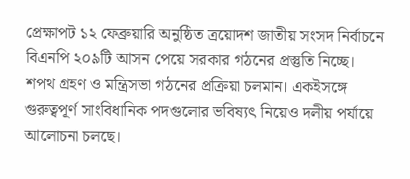প্রেক্ষাপট ১২ ফেব্রুয়ারি অনুষ্ঠিত ত্রয়োদশ জাতীয় সংসদ নির্বাচনে বিএনপি ২০৯টি আসন পেয়ে সরকার গঠনের প্রস্তুতি নিচ্ছে। শপথ গ্রহণ ও মন্ত্রিসভা গঠনের প্রক্রিয়া চলমান। একইসঙ্গে গুরুত্বপূর্ণ সাংবিধানিক পদগুলোর ভবিষ্যৎ নিয়েও দলীয় পর্যায়ে আলোচনা চলছে।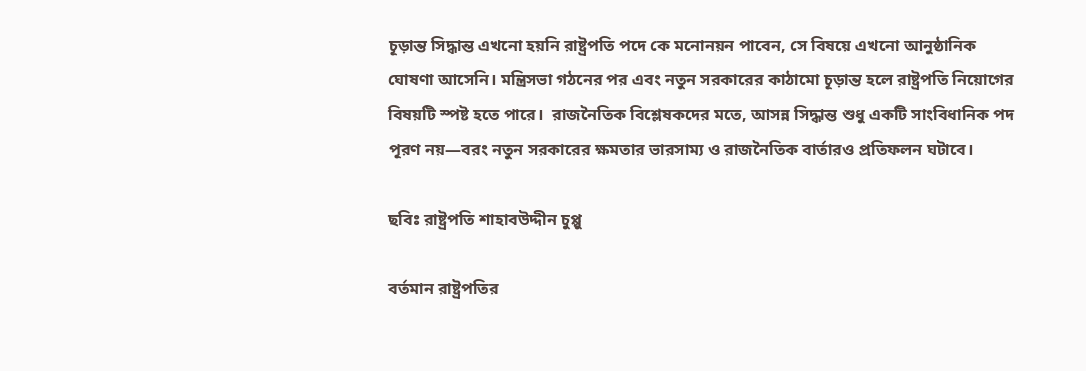চূড়ান্ত সিদ্ধান্ত এখনো হয়নি রাষ্ট্রপতি পদে কে মনোনয়ন পাবেন, সে বিষয়ে এখনো আনুষ্ঠানিক ঘোষণা আসেনি। মন্ত্রিসভা গঠনের পর এবং নতুন সরকারের কাঠামো চূড়ান্ত হলে রাষ্ট্রপতি নিয়োগের বিষয়টি স্পষ্ট হতে পারে।  রাজনৈতিক বিশ্লেষকদের মতে, আসন্ন সিদ্ধান্ত শুধু একটি সাংবিধানিক পদ পূরণ নয়—বরং নতুন সরকারের ক্ষমতার ভারসাম্য ও রাজনৈতিক বার্তারও প্রতিফলন ঘটাবে।

ছবিঃ রাষ্ট্রপতি শাহাবউদ্দীন চুপ্পু

বর্তমান রাষ্ট্রপতির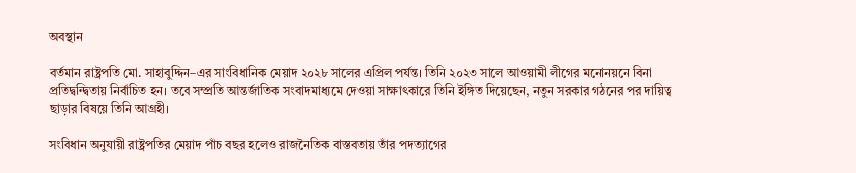অবস্থান

বর্তমান রাষ্ট্রপতি মো. সাহাবুদ্দিন–এর সাংবিধানিক মেয়াদ ২০২৮ সালের এপ্রিল পর্যন্ত। তিনি ২০২৩ সালে আওয়ামী লীগের মনোনয়নে বিনা প্রতিদ্বন্দ্বিতায় নির্বাচিত হন। তবে সম্প্রতি আন্তর্জাতিক সংবাদমাধ্যমে দেওয়া সাক্ষাৎকারে তিনি ইঙ্গিত দিয়েছেন, নতুন সরকার গঠনের পর দায়িত্ব ছাড়ার বিষয়ে তিনি আগ্রহী।

সংবিধান অনুযায়ী রাষ্ট্রপতির মেয়াদ পাঁচ বছর হলেও রাজনৈতিক বাস্তবতায় তাঁর পদত্যাগের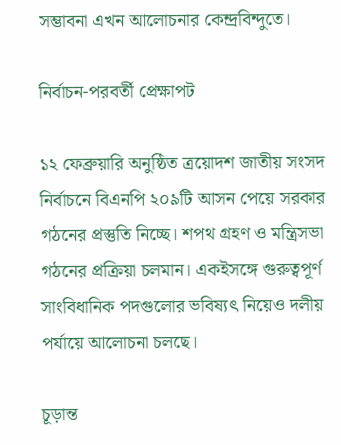সম্ভাবনা এখন আলোচনার কেন্দ্রবিন্দুতে।

নির্বাচন-পরবর্তী প্রেক্ষাপট

১২ ফেব্রুয়ারি অনুষ্ঠিত ত্রয়োদশ জাতীয় সংসদ নির্বাচনে বিএনপি ২০৯টি আসন পেয়ে সরকার গঠনের প্রস্তুতি নিচ্ছে। শপথ গ্রহণ ও মন্ত্রিসভা গঠনের প্রক্রিয়া চলমান। একইসঙ্গে গুরুত্বপূর্ণ সাংবিধানিক পদগুলোর ভবিষ্যৎ নিয়েও দলীয় পর্যায়ে আলোচনা চলছে।

চূড়ান্ত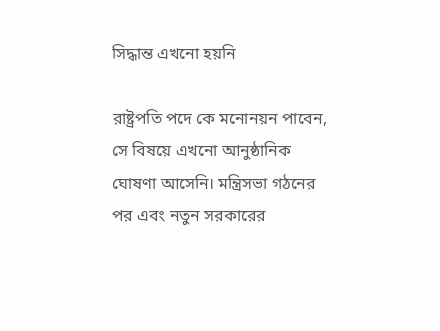সিদ্ধান্ত এখনো হয়নি

রাষ্ট্রপতি পদে কে মনোনয়ন পাবেন, সে বিষয়ে এখনো আনুষ্ঠানিক ঘোষণা আসেনি। মন্ত্রিসভা গঠনের পর এবং নতুন সরকারের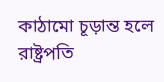কাঠামো চূড়ান্ত হলে রাষ্ট্রপতি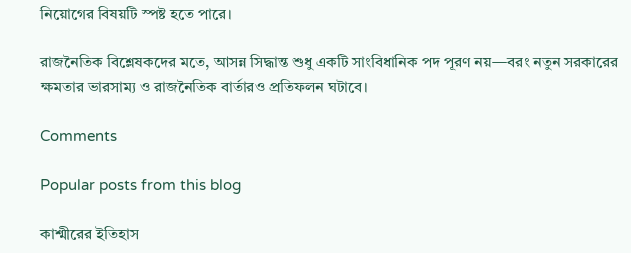নিয়োগের বিষয়টি স্পষ্ট হতে পারে।

রাজনৈতিক বিশ্লেষকদের মতে, আসন্ন সিদ্ধান্ত শুধু একটি সাংবিধানিক পদ পূরণ নয়—বরং নতুন সরকারের ক্ষমতার ভারসাম্য ও রাজনৈতিক বার্তারও প্রতিফলন ঘটাবে।

Comments

Popular posts from this blog

কাশ্মীরের ইতিহাস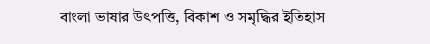বাংলা ভাষার উৎপত্তি, বিকাশ ও সমৃদ্ধির ইতিহাস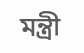মন্ত্রী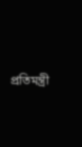প্রতিমন্ত্রী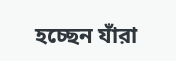হচ্ছেন যাঁরা